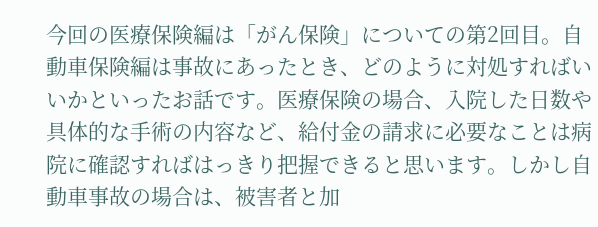今回の医療保険編は「がん保険」についての第2回目。自動車保険編は事故にあったとき、どのように対処すればいいかといったお話です。医療保険の場合、入院した日数や具体的な手術の内容など、給付金の請求に必要なことは病院に確認すればはっきり把握できると思います。しかし自動車事故の場合は、被害者と加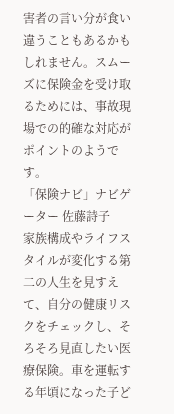害者の言い分が食い違うこともあるかもしれません。スムーズに保険金を受け取るためには、事故現場での的確な対応がポイントのようです。
「保険ナビ」ナビゲーター 佐藤詩子
家族構成やライフスタイルが変化する第二の人生を見すえて、自分の健康リスクをチェックし、そろそろ見直したい医療保険。車を運転する年頃になった子ど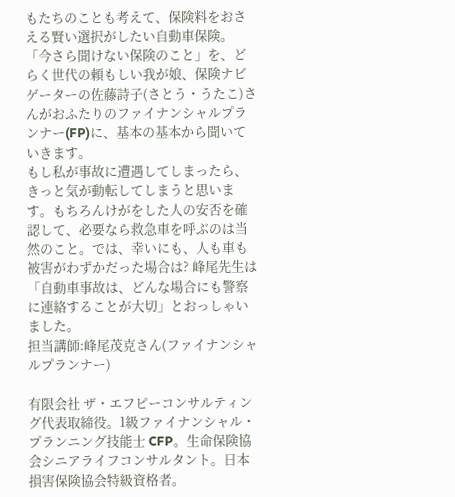もたちのことも考えて、保険料をおさえる賢い選択がしたい自動車保険。「今さら聞けない保険のこと」を、どらく世代の頼もしい我が娘、保険ナビゲーターの佐藤詩子(さとう・うたこ)さんがおふたりのファイナンシャルプランナー(FP)に、基本の基本から聞いていきます。
もし私が事故に遭遇してしまったら、きっと気が動転してしまうと思います。もちろんけがをした人の安否を確認して、必要なら救急車を呼ぶのは当然のこと。では、幸いにも、人も車も被害がわずかだった場合は? 峰尾先生は「自動車事故は、どんな場合にも警察に連絡することが大切」とおっしゃいました。
担当講師:峰尾茂克さん(ファイナンシャルプランナー)

有限会社 ザ・エフピーコンサルティング代表取締役。1級ファイナンシャル・プランニング技能士 CFP。生命保険協会シニアライフコンサルタント。日本損害保険協会特級資格者。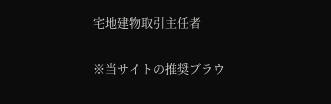宅地建物取引主任者

※当サイトの推奨ブラウ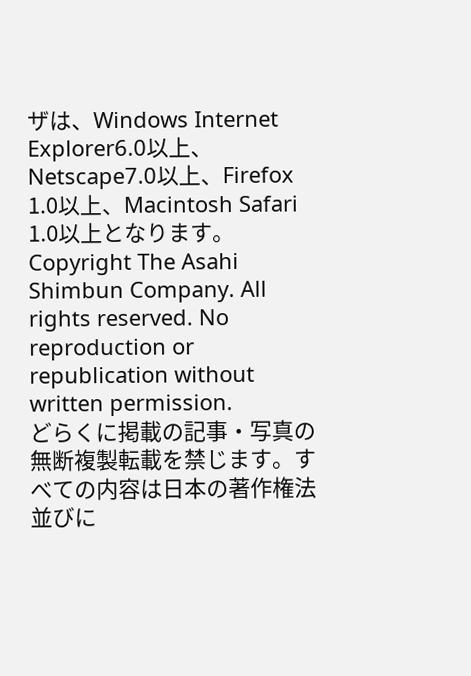ザは、Windows Internet Explorer6.0以上、Netscape7.0以上、Firefox 1.0以上、Macintosh Safari 1.0以上となります。
Copyright The Asahi Shimbun Company. All rights reserved. No reproduction or republication without written permission.
どらくに掲載の記事・写真の無断複製転載を禁じます。すべての内容は日本の著作権法並びに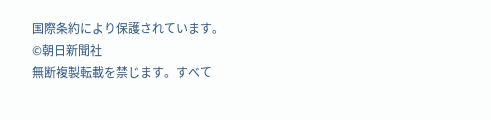国際条約により保護されています。
©朝日新聞社
無断複製転載を禁じます。すべて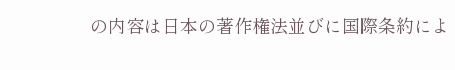の内容は日本の著作権法並びに国際条約によ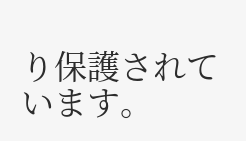り保護されています。